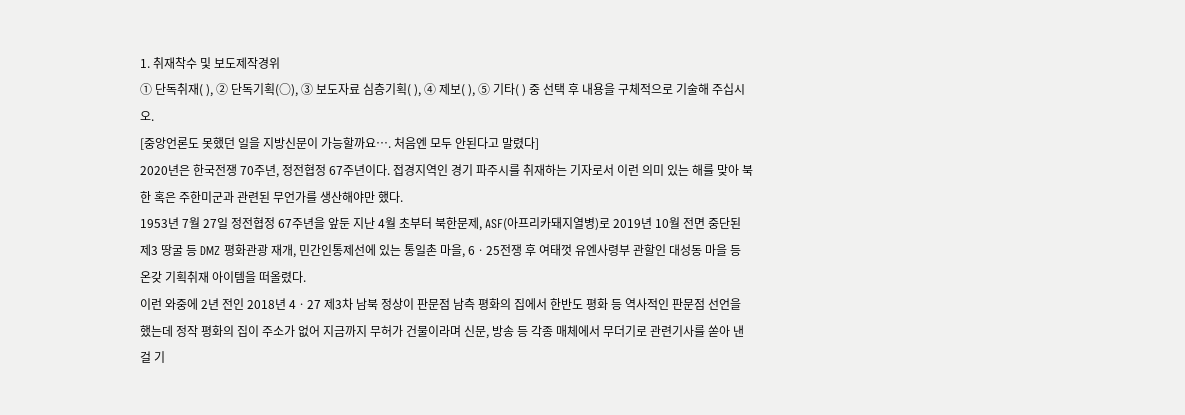1. 취재착수 및 보도제작경위
① 단독취재( ), ② 단독기획(○), ③ 보도자료 심층기획( ), ④ 제보( ), ⑤ 기타( ) 중 선택 후 내용을 구체적으로 기술해 주십시오.
[중앙언론도 못했던 일을 지방신문이 가능할까요…. 처음엔 모두 안된다고 말렸다]
2020년은 한국전쟁 70주년, 정전협정 67주년이다. 접경지역인 경기 파주시를 취재하는 기자로서 이런 의미 있는 해를 맞아 북한 혹은 주한미군과 관련된 무언가를 생산해야만 했다.
1953년 7월 27일 정전협정 67주년을 앞둔 지난 4월 초부터 북한문제, ASF(아프리카돼지열병)로 2019년 10월 전면 중단된 제3 땅굴 등 DMZ 평화관광 재개, 민간인통제선에 있는 통일촌 마을, 6ㆍ25전쟁 후 여태껏 유엔사령부 관할인 대성동 마을 등 온갖 기획취재 아이템을 떠올렸다.
이런 와중에 2년 전인 2018년 4ㆍ27 제3차 남북 정상이 판문점 남측 평화의 집에서 한반도 평화 등 역사적인 판문점 선언을 했는데 정작 평화의 집이 주소가 없어 지금까지 무허가 건물이라며 신문, 방송 등 각종 매체에서 무더기로 관련기사를 쏟아 낸 걸 기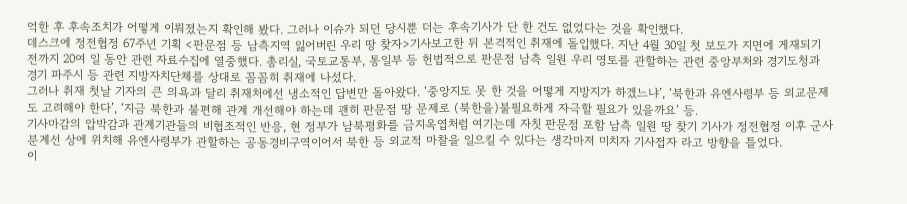억한 후 후속조치가 어떻게 이뤄졌는지 확인해 봤다. 그러나 이슈가 되던 당시뿐 더는 후속기사가 단 한 건도 없었다는 것을 확인했다.
데스크에 정전협정 67주년 기획 <판문점 등 남측지역 잃어버린 우리 땅 찾자>기사보고한 뒤 본격적인 취재에 돌입했다. 지난 4월 30일 첫 보도가 지면에 게재되기 전까지 20여 일 동안 관련 자료수집에 열중했다. 총리실, 국토교통부, 통일부 등 헌법적으로 판문점 남측 일원 우리 영토를 관할하는 관련 중앙부처와 경기도청과 경기 파주시 등 관련 지방자치단체를 상대로 꼼꼼히 취재에 나섰다.
그러나 취재 첫날 기자의 큰 의욕과 달리 취재처에선 냉소적인 답변만 돌아왔다. ‘중앙지도 못 한 것을 어떻게 지방지가 하겠느냐’, ‘북한과 유엔사령부 등 외교문제도 고려해야 한다’, ‘지금 북한과 불편해 관계 개선해야 하는데 괜히 판문점 땅 문제로 (북한을)불필요하게 자극할 필요가 있을까요’ 등.
기사마감의 압박감과 관계기관들의 비협조적인 반응, 현 정부가 남북평화를 금지옥엽처럼 여기는데 자칫 판문점 포함 남측 일원 땅 찾기 기사가 정전협정 이후 군사분계선 상에 위치해 유엔사령부가 관할하는 공동경비구역이어서 북한 등 외교적 마찰을 일으킬 수 있다는 생각마저 미치자 기사접자 라고 방향을 틀었다.
이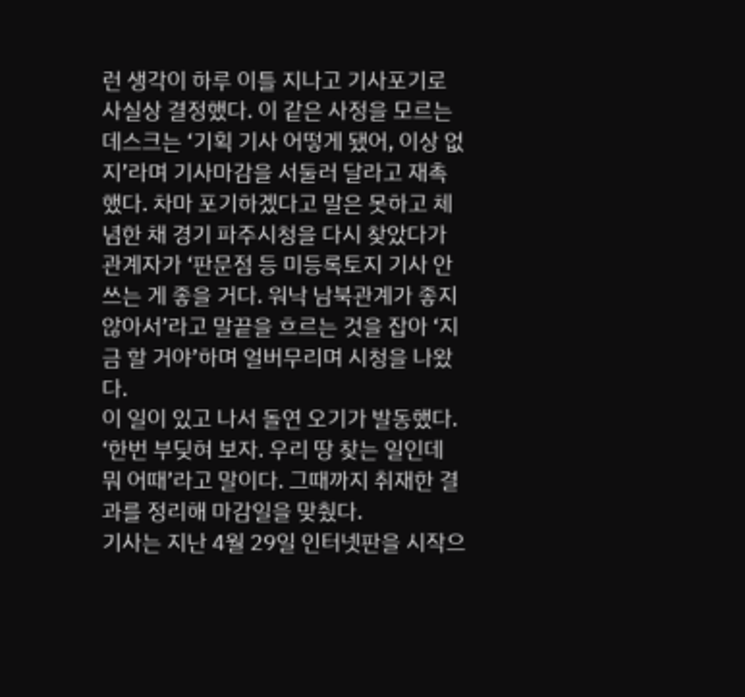런 생각이 하루 이틀 지나고 기사포기로 사실상 결정했다. 이 같은 사정을 모르는 데스크는 ‘기획 기사 어떻게 됐어, 이상 없지’라며 기사마감을 서둘러 달라고 재촉했다. 차마 포기하겠다고 말은 못하고 체념한 채 경기 파주시청을 다시 찾았다가 관계자가 ‘판문점 등 미등록토지 기사 안 쓰는 게 좋을 거다. 워낙 남북관계가 좋지 않아서’라고 말끝을 흐르는 것을 잡아 ‘지금 할 거야’하며 얼버무리며 시청을 나왔다.
이 일이 있고 나서 돌연 오기가 발동했다. ‘한번 부딪혀 보자. 우리 땅 찾는 일인데 뭐 어때’라고 말이다. 그때까지 취재한 결과를 정리해 마감일을 맞췄다.
기사는 지난 4월 29일 인터넷판을 시작으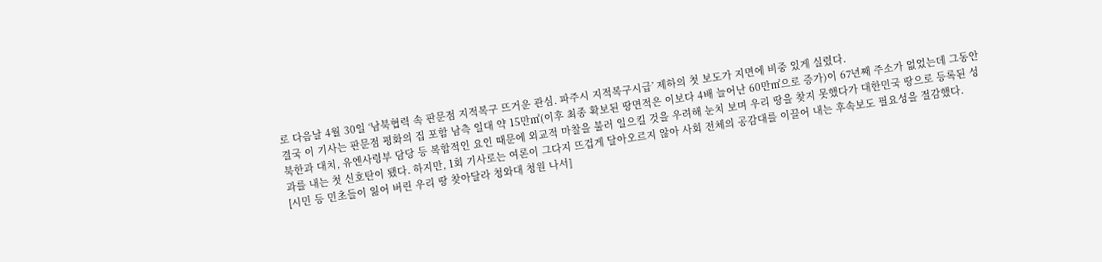로 다음날 4월 30일 ‘남북협력 속 판문점 지적복구 뜨거운 관심. 파주시 지적복구시급’ 제하의 첫 보도가 지면에 비중 있게 실렸다.
결국 이 기사는 판문점 평화의 집 포함 남측 일대 약 15만㎡(이후 최종 확보된 땅면적은 이보다 4배 늘어난 60만㎡으로 증가)이 67년째 주소가 없었는데 그동안 북한과 대치, 유엔사령부 담당 등 복합적인 요인 때문에 외교적 마찰을 불러 일으킬 것을 우려해 눈치 보며 우리 땅을 찾지 못했다가 대한민국 땅으로 등록된 성과를 내는 첫 신호탄이 됐다. 하지만, 1회 기사로는 여론이 그다지 뜨겁게 달아오르지 않아 사회 전체의 공감대를 이끌어 내는 후속보도 필요성을 절감했다.
[시민 등 민초들이 잃어 버린 우리 땅 찾아달라 청와대 청원 나서]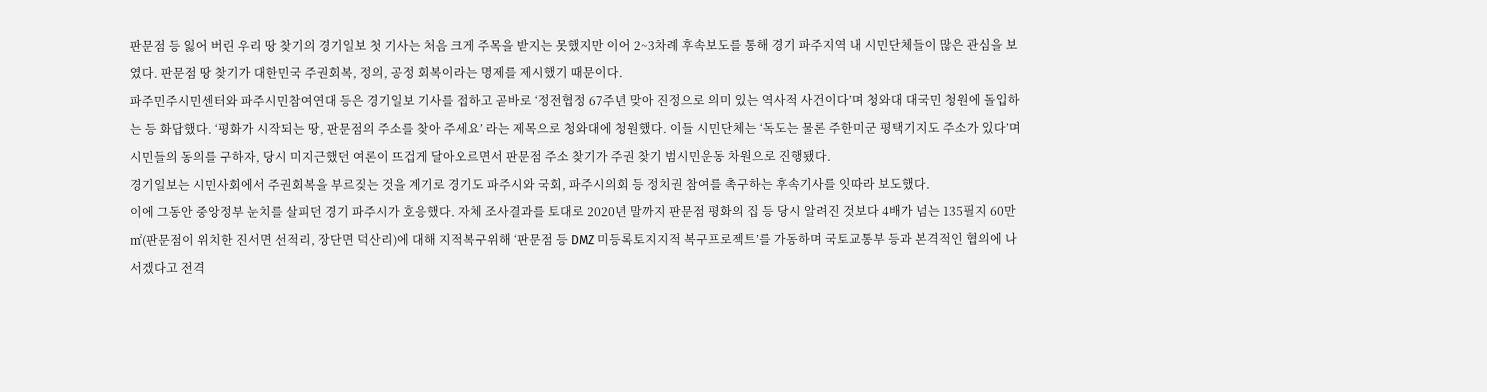판문점 등 잃어 버린 우리 땅 찾기의 경기일보 첫 기사는 처음 크게 주목을 받지는 못했지만 이어 2~3차례 후속보도를 통해 경기 파주지역 내 시민단체들이 많은 관심을 보였다. 판문점 땅 찾기가 대한민국 주권회복, 정의, 공정 회복이라는 명제를 제시했기 때문이다.
파주민주시민센터와 파주시민참여연대 등은 경기일보 기사를 접하고 곧바로 ‘정전협정 67주년 맞아 진정으로 의미 있는 역사적 사건이다’며 청와대 대국민 청원에 돌입하는 등 화답했다. ‘평화가 시작되는 땅, 판문점의 주소를 찾아 주세요’ 라는 제목으로 청와대에 청원했다. 이들 시민단체는 ‘독도는 물론 주한미군 평택기지도 주소가 있다’며 시민들의 동의를 구하자, 당시 미지근했던 여론이 뜨겁게 달아오르면서 판문점 주소 찾기가 주권 찾기 범시민운동 차원으로 진행됐다.
경기일보는 시민사회에서 주권회복을 부르짖는 것을 계기로 경기도 파주시와 국회, 파주시의회 등 정치권 참여를 촉구하는 후속기사를 잇따라 보도했다.
이에 그동안 중앙정부 눈치를 살피던 경기 파주시가 호응했다. 자체 조사결과를 토대로 2020년 말까지 판문점 평화의 집 등 당시 알려진 것보다 4배가 넘는 135필지 60만㎡(판문점이 위치한 진서면 선적리, 장단면 덕산리)에 대해 지적복구위해 ‘판문점 등 DMZ 미등록토지지적 복구프로젝트’를 가동하며 국토교통부 등과 본격적인 협의에 나서겠다고 전격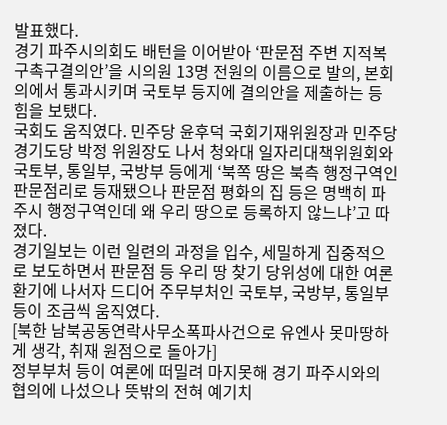발표했다.
경기 파주시의회도 배턴을 이어받아 ‘판문점 주변 지적복구촉구결의안’을 시의원 13명 전원의 이름으로 발의, 본회의에서 통과시키며 국토부 등지에 결의안을 제출하는 등 힘을 보탰다.
국회도 움직였다. 민주당 윤후덕 국회기재위원장과 민주당 경기도당 박정 위원장도 나서 청와대 일자리대책위원회와 국토부, 통일부, 국방부 등에게 ‘북쪽 땅은 북측 행정구역인 판문점리로 등재됐으나 판문점 평화의 집 등은 명백히 파주시 행정구역인데 왜 우리 땅으로 등록하지 않느냐’고 따졌다.
경기일보는 이런 일련의 과정을 입수, 세밀하게 집중적으로 보도하면서 판문점 등 우리 땅 찾기 당위성에 대한 여론환기에 나서자 드디어 주무부처인 국토부, 국방부, 통일부 등이 조금씩 움직였다.
[북한 남북공동연락사무소폭파사건으로 유엔사 못마땅하게 생각, 취재 원점으로 돌아가]
정부부처 등이 여론에 떠밀려 마지못해 경기 파주시와의 협의에 나섰으나 뜻밖의 전혀 예기치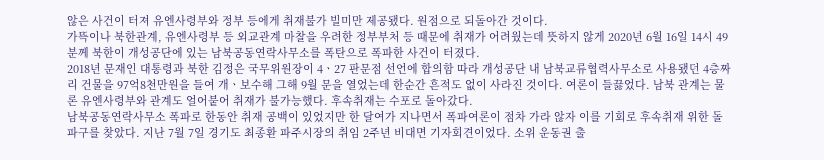않은 사건이 터져 유엔사령부와 정부 등에게 취재불가 빌미만 제공됐다. 원점으로 되돌아간 것이다.
가뜩이나 북한관계, 유엔사령부 등 외교관계 마찰을 우려한 정부부처 등 때문에 취재가 어려웠는데 뜻하지 않게 2020년 6월 16일 14시 49분께 북한이 개성공단에 있는 남북공동연락사무소를 폭탄으로 폭파한 사건이 터졌다.
2018년 문재인 대통령과 북한 김정은 국무위원장이 4ㆍ27 판문점 선언에 합의함 따라 개성공단 내 남북교류협력사무소로 사용됐던 4층짜리 건물을 97억8천만원을 들여 개ㆍ보수해 그해 9월 문을 열었는데 한순간 흔적도 없이 사라진 것이다. 여론이 들끓었다. 남북 관계는 물론 유엔사령부와 관계도 얼어붙어 취재가 불가능했다. 후속취재는 수포로 돌아갔다.
남북공동연락사무소 폭파로 한동안 취재 공백이 있었지만 한 달여가 지나면서 폭파여론이 점차 가라 않자 이를 기회로 후속취재 위한 돌파구를 찾았다. 지난 7월 7일 경기도 최종환 파주시장의 취임 2주년 비대면 기자회견이었다. 소위 운동권 출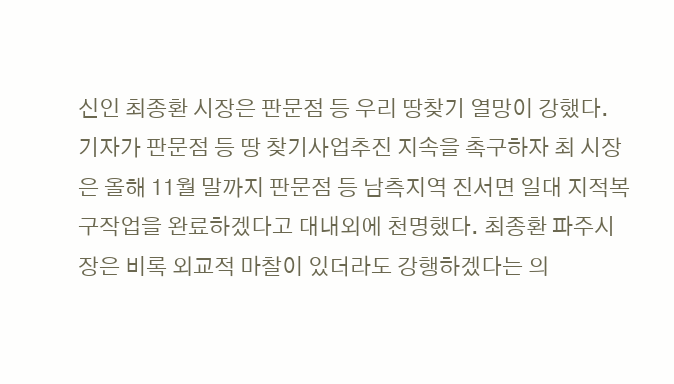신인 최종환 시장은 판문점 등 우리 땅찾기 열망이 강했다. 기자가 판문점 등 땅 찾기사업추진 지속을 촉구하자 최 시장은 올해 11월 말까지 판문점 등 남측지역 진서면 일대 지적복구작업을 완료하겠다고 대내외에 천명했다. 최종환 파주시장은 비록 외교적 마찰이 있더라도 강행하겠다는 의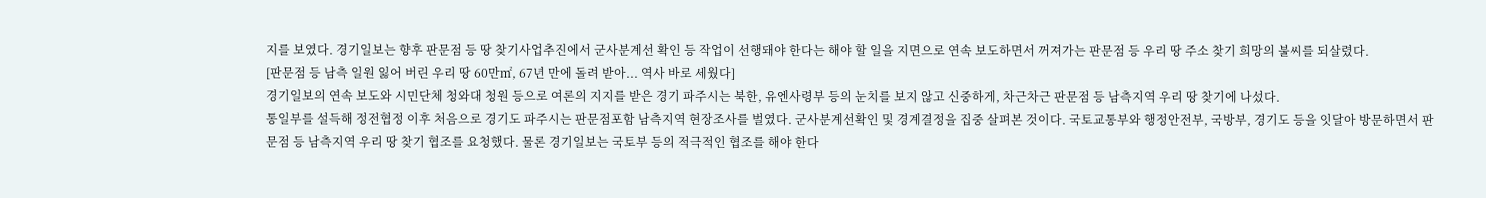지를 보였다. 경기일보는 향후 판문점 등 땅 찾기사업추진에서 군사분계선 확인 등 작업이 선행돼야 한다는 해야 할 일을 지면으로 연속 보도하면서 꺼져가는 판문점 등 우리 땅 주소 찾기 희망의 불씨를 되살렸다.
[판문점 등 남측 일원 잃어 버린 우리 땅 60만㎡, 67년 만에 돌려 받아... 역사 바로 세웠다]
경기일보의 연속 보도와 시민단체 청와대 청원 등으로 여론의 지지를 받은 경기 파주시는 북한, 유엔사령부 등의 눈치를 보지 않고 신중하게, 차근차근 판문점 등 남측지역 우리 땅 찾기에 나섰다.
통일부를 설득해 정전협정 이후 처음으로 경기도 파주시는 판문점포함 남측지역 현장조사를 벌였다. 군사분계선확인 및 경계결정을 집중 살펴본 것이다. 국토교통부와 행정안전부, 국방부, 경기도 등을 잇달아 방문하면서 판문점 등 남측지역 우리 땅 찾기 협조를 요청했다. 물론 경기일보는 국토부 등의 적극적인 협조를 해야 한다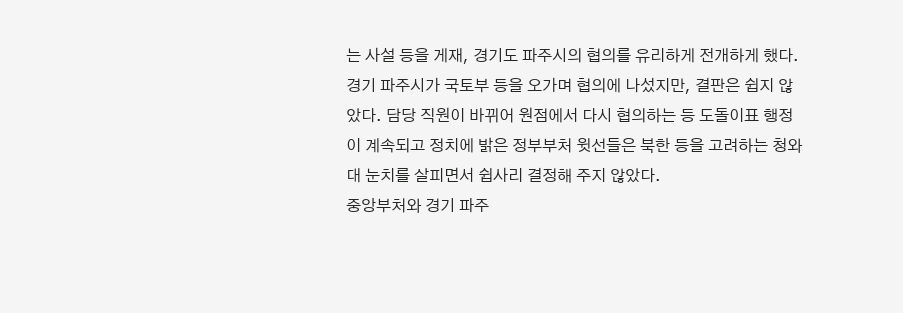는 사설 등을 게재, 경기도 파주시의 협의를 유리하게 전개하게 했다.
경기 파주시가 국토부 등을 오가며 협의에 나섰지만, 결판은 쉽지 않았다. 담당 직원이 바뀌어 원점에서 다시 협의하는 등 도돌이표 행정이 계속되고 정치에 밝은 정부부처 윗선들은 북한 등을 고려하는 청와대 눈치를 살피면서 쉽사리 결정해 주지 않았다.
중앙부처와 경기 파주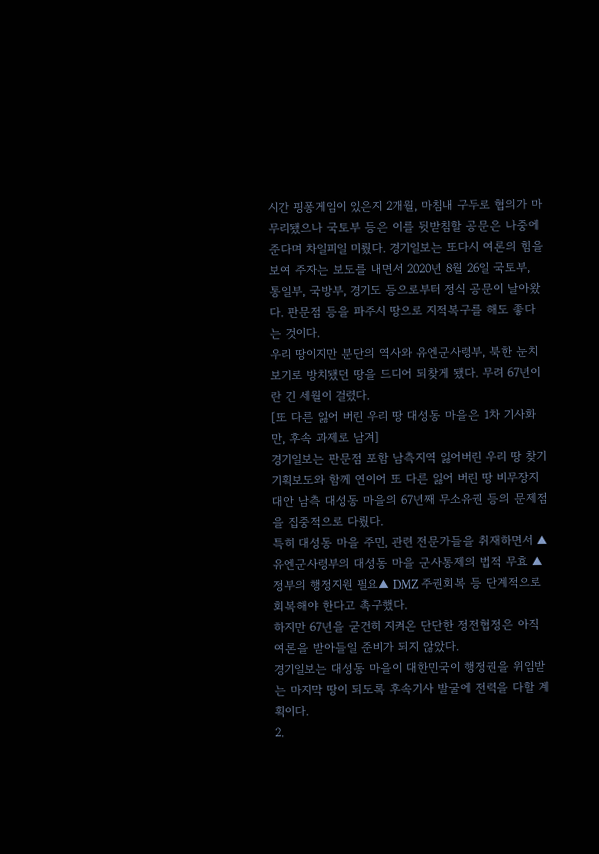시간 핑퐁게임이 있은지 2개월, 마침내 구두로 협의가 마무리됐으나 국토부 등은 이를 뒷받침할 공문은 나중에 준다며 차일피일 미뤘다. 경기일보는 또다시 여론의 힘을 보여 주자는 보도를 내면서 2020년 8월 26일 국토부, 통일부, 국방부, 경기도 등으로부터 정식 공문이 날아왔다. 판문점 등을 파주시 땅으로 지적복구를 해도 좋다는 것이다.
우리 땅이지만 분단의 역사와 유엔군사령부, 북한 눈치 보기로 방치됐던 땅을 드디어 되찾게 됐다. 무려 67년이란 긴 세월이 걸렸다.
[또 다른 잃어 버린 우리 땅 대성동 마을은 1차 기사화만, 후속 과제로 남겨]
경기일보는 판문점 포함 남측지역 잃어버린 우리 땅 찾기 기획보도와 함께 연이어 또 다른 잃어 버린 땅 비무장지대안 남측 대성동 마을의 67년째 무소유권 등의 문제점을 집중적으로 다뤘다.
특히 대성동 마을 주민, 관련 전문가들을 취재하면서 ▲유엔군사령부의 대성동 마을 군사통제의 법적 무효 ▲정부의 행정지원 필요▲ DMZ 주권회복 등 단계적으로 회복해야 한다고 촉구했다.
하지만 67년을 굳건히 지켜온 단단한 정전협정은 아직 여론을 받아들일 준비가 되지 않았다.
경기일보는 대성동 마을이 대한민국이 행정권을 위임받는 마지막 땅이 되도록 후속기사 발굴에 전력을 다할 계획이다.
2.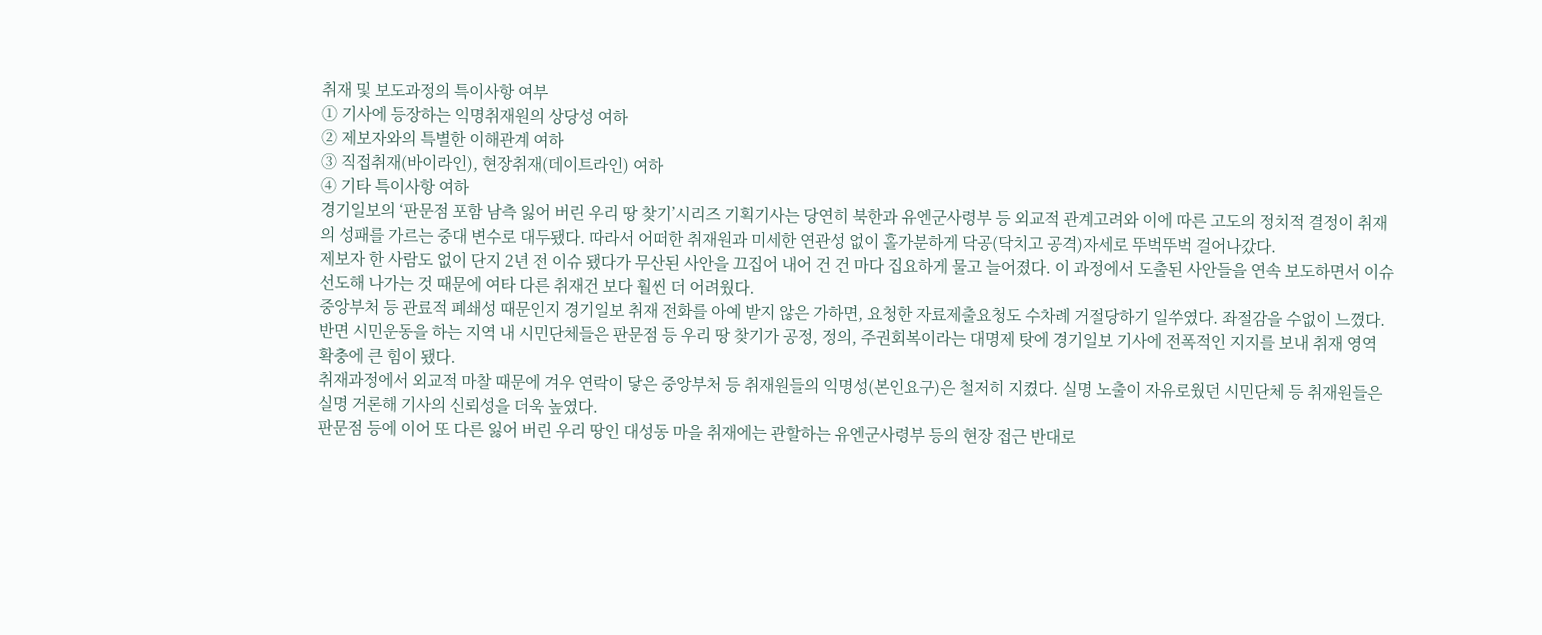취재 및 보도과정의 특이사항 여부
① 기사에 등장하는 익명취재원의 상당성 여하
② 제보자와의 특별한 이해관계 여하
③ 직접취재(바이라인), 현장취재(데이트라인) 여하
④ 기타 특이사항 여하
경기일보의 ‘판문점 포함 남측 잃어 버린 우리 땅 찾기’시리즈 기획기사는 당연히 북한과 유엔군사령부 등 외교적 관계고려와 이에 따른 고도의 정치적 결정이 취재의 성패를 가르는 중대 변수로 대두됐다. 따라서 어떠한 취재원과 미세한 연관성 없이 홀가분하게 닥공(닥치고 공격)자세로 뚜벅뚜벅 걸어나갔다.
제보자 한 사람도 없이 단지 2년 전 이슈 됐다가 무산된 사안을 끄집어 내어 건 건 마다 집요하게 물고 늘어졌다. 이 과정에서 도출된 사안들을 연속 보도하면서 이슈 선도해 나가는 것 때문에 여타 다른 취재건 보다 훨씬 더 어려웠다.
중앙부처 등 관료적 폐쇄성 때문인지 경기일보 취재 전화를 아예 받지 않은 가하면, 요청한 자료제출요청도 수차례 거절당하기 일쑤였다. 좌절감을 수없이 느꼈다. 반면 시민운동을 하는 지역 내 시민단체들은 판문점 등 우리 땅 찾기가 공정, 정의, 주권회복이라는 대명제 탓에 경기일보 기사에 전폭적인 지지를 보내 취재 영역 확충에 큰 힘이 됐다.
취재과정에서 외교적 마찰 때문에 겨우 연락이 닿은 중앙부처 등 취재원들의 익명성(본인요구)은 철저히 지켰다. 실명 노출이 자유로웠던 시민단체 등 취재원들은 실명 거론해 기사의 신뢰성을 더욱 높였다.
판문점 등에 이어 또 다른 잃어 버린 우리 땅인 대성동 마을 취재에는 관할하는 유엔군사령부 등의 현장 접근 반대로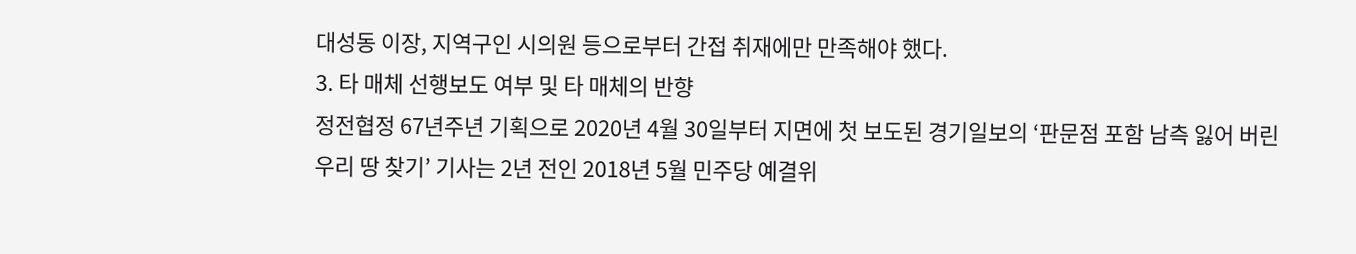대성동 이장, 지역구인 시의원 등으로부터 간접 취재에만 만족해야 했다.
3. 타 매체 선행보도 여부 및 타 매체의 반향
정전협정 67년주년 기획으로 2020년 4월 30일부터 지면에 첫 보도된 경기일보의 ‘판문점 포함 남측 잃어 버린 우리 땅 찾기’ 기사는 2년 전인 2018년 5월 민주당 예결위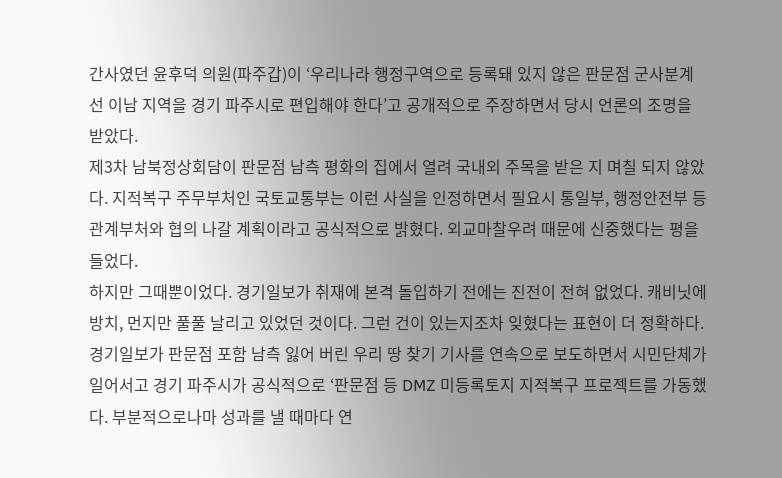간사였던 윤후덕 의원(파주갑)이 ‘우리나라 행정구역으로 등록돼 있지 않은 판문점 군사분계선 이남 지역을 경기 파주시로 편입해야 한다’고 공개적으로 주장하면서 당시 언론의 조명을 받았다.
제3차 남북정상회담이 판문점 남측 평화의 집에서 열려 국내외 주목을 받은 지 며칠 되지 않았다. 지적복구 주무부처인 국토교통부는 이런 사실을 인정하면서 필요시 통일부, 행정안전부 등 관계부처와 협의 나갈 계획이라고 공식적으로 밝혔다. 외교마찰우려 때문에 신중했다는 평을 들었다.
하지만 그때뿐이었다. 경기일보가 취재에 본격 돌입하기 전에는 진전이 전혀 없었다. 캐비닛에 방치, 먼지만 풀풀 날리고 있었던 것이다. 그런 건이 있는지조차 잊혔다는 표현이 더 정확하다.
경기일보가 판문점 포함 남측 잃어 버린 우리 땅 찾기 기사를 연속으로 보도하면서 시민단체가 일어서고 경기 파주시가 공식적으로 ‘판문점 등 DMZ 미등록토지 지적복구 프로젝트를 가동했다. 부분적으로나마 성과를 낼 때마다 연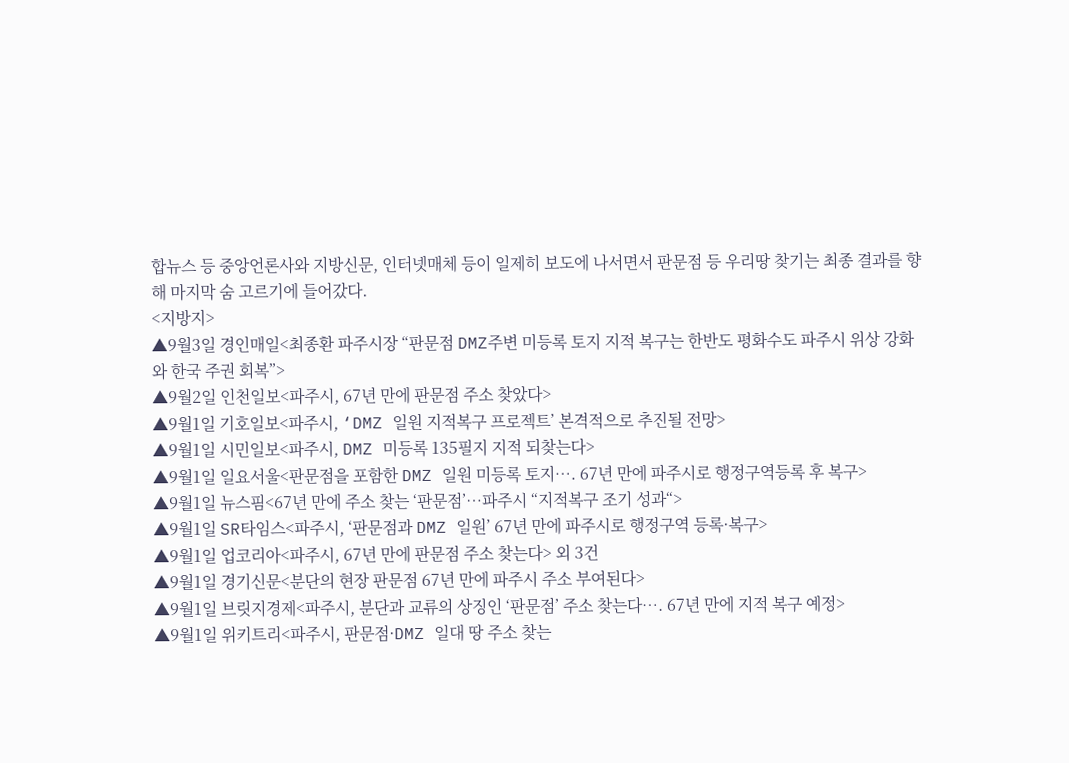합뉴스 등 중앙언론사와 지방신문, 인터넷매체 등이 일제히 보도에 나서면서 판문점 등 우리땅 찾기는 최종 결과를 향해 마지막 숨 고르기에 들어갔다.
<지방지>
▲9월3일 경인매일<최종환 파주시장 “판문점 DMZ주변 미등록 토지 지적 복구는 한반도 평화수도 파주시 위상 강화와 한국 주권 회복”>
▲9월2일 인천일보<파주시, 67년 만에 판문점 주소 찾았다>
▲9월1일 기호일보<파주시, ‘DMZ 일원 지적복구 프로젝트’ 본격적으로 추진될 전망>
▲9월1일 시민일보<파주시, DMZ 미등록 135필지 지적 되찾는다>
▲9월1일 일요서울<판문점을 포함한 DMZ 일원 미등록 토지…. 67년 만에 파주시로 행정구역등록 후 복구>
▲9월1일 뉴스핌<67년 만에 주소 찾는 ‘판문점’…파주시 “지적복구 조기 성과“>
▲9월1일 SR타임스<파주시, ‘판문점과 DMZ 일원’ 67년 만에 파주시로 행정구역 등록·복구>
▲9월1일 업코리아<파주시, 67년 만에 판문점 주소 찾는다> 외 3건
▲9월1일 경기신문<분단의 현장 판문점 67년 만에 파주시 주소 부여된다>
▲9월1일 브릿지경제<파주시, 분단과 교류의 상징인 ‘판문점’ 주소 찾는다…. 67년 만에 지적 복구 예정>
▲9월1일 위키트리<파주시, 판문점·DMZ 일대 땅 주소 찾는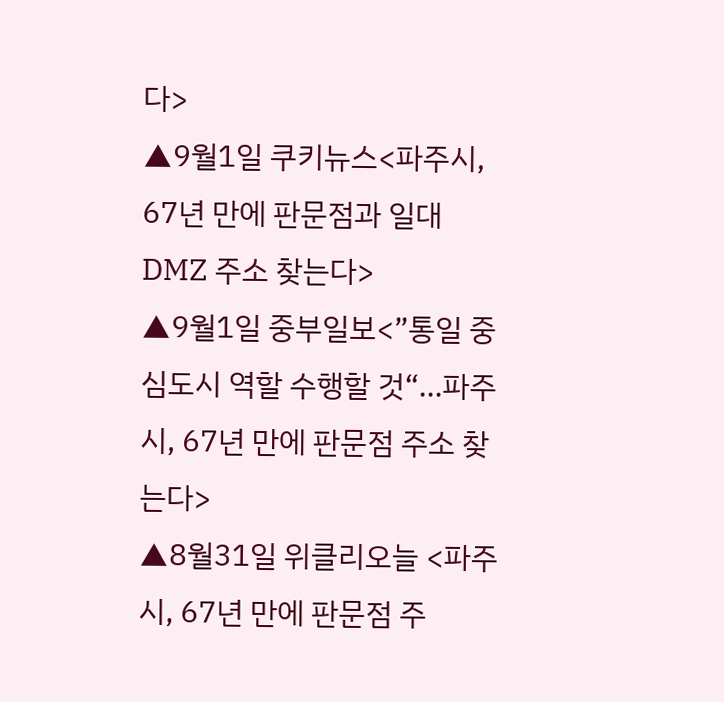다>
▲9월1일 쿠키뉴스<파주시, 67년 만에 판문점과 일대 DMZ 주소 찾는다>
▲9월1일 중부일보<”통일 중심도시 역할 수행할 것“…파주시, 67년 만에 판문점 주소 찾는다>
▲8월31일 위클리오늘 <파주시, 67년 만에 판문점 주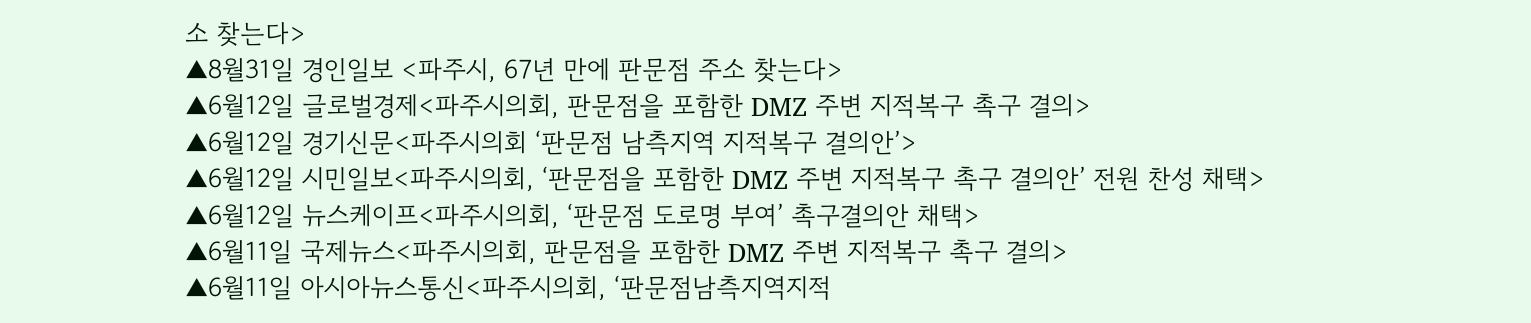소 찾는다>
▲8월31일 경인일보 <파주시, 67년 만에 판문점 주소 찾는다>
▲6월12일 글로벌경제<파주시의회, 판문점을 포함한 DMZ 주변 지적복구 촉구 결의>
▲6월12일 경기신문<파주시의회 ‘판문점 남측지역 지적복구 결의안’>
▲6월12일 시민일보<파주시의회, ‘판문점을 포함한 DMZ 주변 지적복구 촉구 결의안’ 전원 찬성 채택>
▲6월12일 뉴스케이프<파주시의회, ‘판문점 도로명 부여’ 촉구결의안 채택>
▲6월11일 국제뉴스<파주시의회, 판문점을 포함한 DMZ 주변 지적복구 촉구 결의>
▲6월11일 아시아뉴스통신<파주시의회, ‘판문점남측지역지적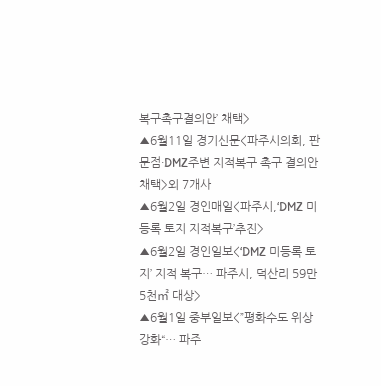복구촉구결의안’ 채택>
▲6월11일 경기신문<파주시의회, 판문점·DMZ주변 지적복구 촉구 결의안 채택>외 7개사
▲6월2일 경인매일<파주시,‘DMZ 미등록 토지 지적복구’추진>
▲6월2일 경인일보<‘DMZ 미등록 토지’ 지적 복구… 파주시, 덕산리 59만5천㎡ 대상>
▲6월1일 중부일보<”평화수도 위상 강화“… 파주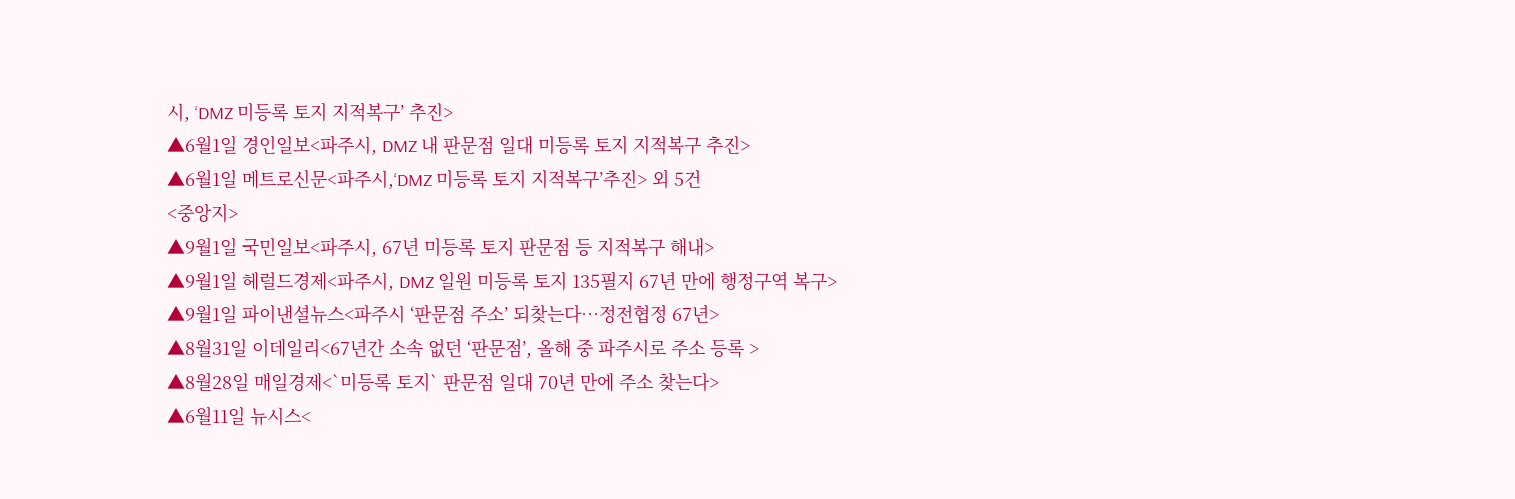시, ‘DMZ 미등록 토지 지적복구’ 추진>
▲6월1일 경인일보<파주시, DMZ 내 판문점 일대 미등록 토지 지적복구 추진>
▲6월1일 메트로신문<파주시,‘DMZ 미등록 토지 지적복구’추진> 외 5건
<중앙지>
▲9월1일 국민일보<파주시, 67년 미등록 토지 판문점 등 지적복구 해내>
▲9월1일 헤럴드경제<파주시, DMZ 일원 미등록 토지 135필지 67년 만에 행정구역 복구>
▲9월1일 파이낸셜뉴스<파주시 ‘판문점 주소’ 되찾는다…정전협정 67년>
▲8월31일 이데일리<67년간 소속 없던 ‘판문점’, 올해 중 파주시로 주소 등록 >
▲8월28일 매일경제<`미등록 토지` 판문점 일대 70년 만에 주소 찾는다>
▲6월11일 뉴시스<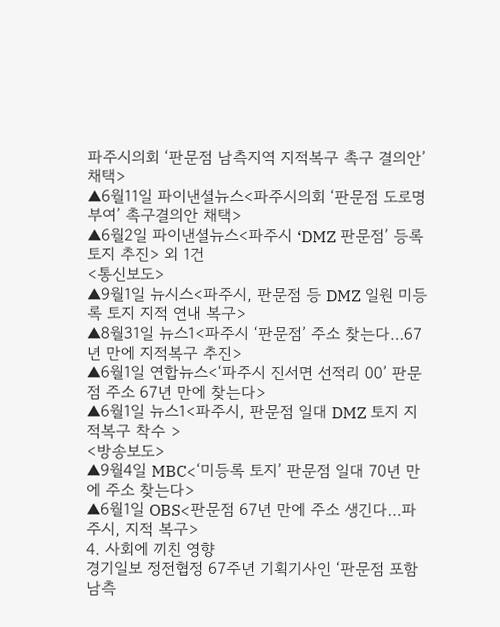파주시의회 ‘판문점 남측지역 지적복구 촉구 결의안’ 채택>
▲6월11일 파이낸셜뉴스<파주시의회 ‘판문점 도로명 부여’ 촉구결의안 채택>
▲6월2일 파이낸셜뉴스<파주시 ‘DMZ 판문점’ 등록토지 추진> 외 1건
<통신보도>
▲9월1일 뉴시스<파주시, 판문점 등 DMZ 일원 미등록 토지 지적 연내 복구>
▲8월31일 뉴스1<파주시 ‘판문점’ 주소 찾는다…67년 만에 지적복구 추진>
▲6월1일 연합뉴스<‘파주시 진서면 선적리 00’ 판문점 주소 67년 만에 찾는다>
▲6월1일 뉴스1<파주시, 판문점 일대 DMZ 토지 지적복구 착수 >
<방송보도>
▲9월4일 MBC<‘미등록 토지’ 판문점 일대 70년 만에 주소 찾는다>
▲6월1일 OBS<판문점 67년 만에 주소 생긴다…파주시, 지적 복구>
4. 사회에 끼친 영향
경기일보 정전협정 67주년 기획기사인 ‘판문점 포함 남측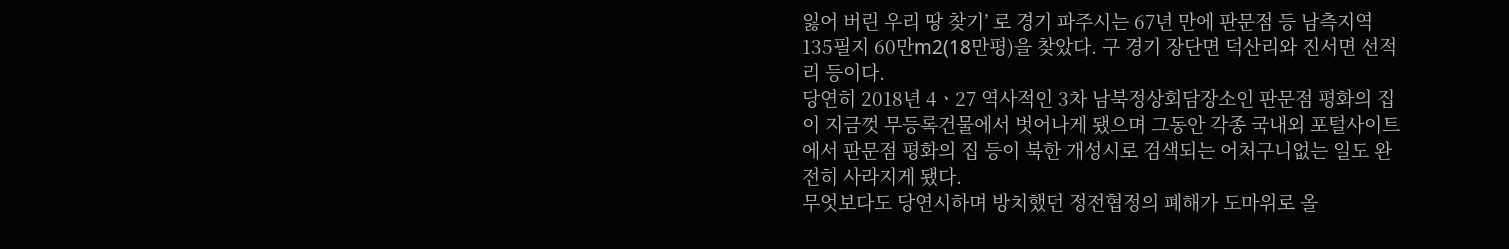잃어 버린 우리 땅 찾기’ 로 경기 파주시는 67년 만에 판문점 등 남측지역 135필지 60만m2(18만평)을 찾았다. 구 경기 장단면 덕산리와 진서면 선적리 등이다.
당연히 2018년 4ㆍ27 역사적인 3차 남북정상회담장소인 판문점 평화의 집이 지금껏 무등록건물에서 벗어나게 됐으며 그동안 각종 국내외 포털사이트에서 판문점 평화의 집 등이 북한 개성시로 검색되는 어처구니없는 일도 완전히 사라지게 됐다.
무엇보다도 당연시하며 방치했던 정전협정의 폐해가 도마위로 올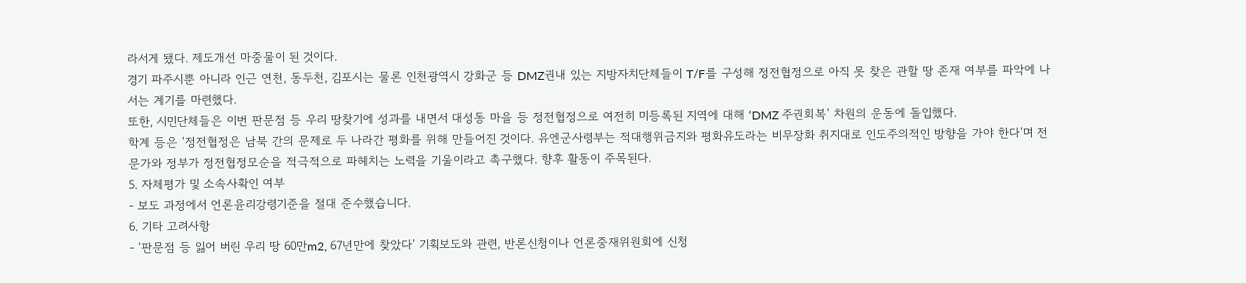라서게 됐다. 제도개선 마중물이 된 것이다.
경기 파주시뿐 아니라 인근 연천, 동두천, 김포시는 물론 인천광역시 강화군 등 DMZ권내 있는 지방자치단체들이 T/F를 구성해 정전협정으로 아직 못 찾은 관할 땅 존재 여부를 파악에 나서는 계기를 마련했다.
또한, 시민단체들은 이번 판문점 등 우리 땅찾기에 성과를 내면서 대성동 마을 등 정전협정으로 여전히 미등록된 지역에 대해 ‘DMZ 주권회복’ 차원의 운동에 돌입했다.
학계 등은 ‘정전협정은 남북 간의 문제로 두 나라간 평화를 위해 만들어진 것이다. 유엔군사령부는 적대행위금지와 평화유도라는 비무장화 취지대로 인도주의적인 방향을 가야 한다’며 전문가와 정부가 정전협정모순을 적극적으로 파헤치는 노력을 기울이라고 촉구했다. 향후 활동이 주목된다.
5. 자체평가 및 소속사확인 여부
- 보도 과정에서 언론윤리강령기준을 절대 준수했습니다.
6. 기타 고려사항
- ‘판문점 등 잃어 버린 우리 땅 60만m2, 67년만에 찾았다’ 기획보도와 관련, 반론신청이나 언론중재위원회에 신청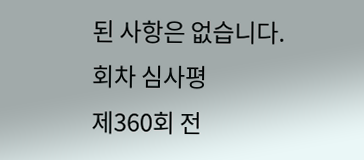된 사항은 없습니다.
회차 심사평
제360회 전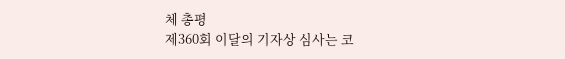체 총평
제360회 이달의 기자상 심사는 코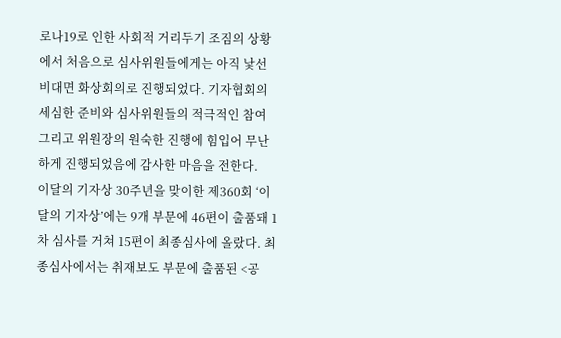로나19로 인한 사회적 거리두기 조짐의 상황에서 처음으로 심사위원들에게는 아직 낯선 비대면 화상회의로 진행되었다. 기자협회의 세심한 준비와 심사위원들의 적극적인 참여 그리고 위원장의 원숙한 진행에 힘입어 무난하게 진행되었음에 감사한 마음을 전한다.
이달의 기자상 30주년을 맞이한 제360회 ‘이달의 기자상’에는 9개 부문에 46편이 출품돼 1차 심사를 거쳐 15편이 최종심사에 올랐다. 최종심사에서는 취재보도 부문에 출품된 <공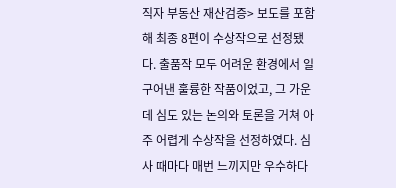직자 부동산 재산검증> 보도를 포함해 최종 8편이 수상작으로 선정됐다. 출품작 모두 어려운 환경에서 일구어낸 훌륭한 작품이었고, 그 가운데 심도 있는 논의와 토론을 거쳐 아주 어렵게 수상작을 선정하였다. 심사 때마다 매번 느끼지만 우수하다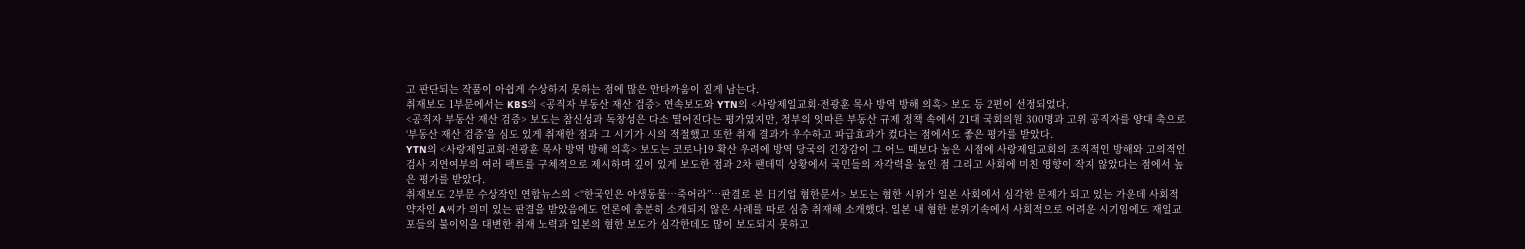고 판단되는 작품이 아쉽게 수상하지 못하는 점에 많은 안타까움이 짙게 남는다.
취재보도 1부문에서는 KBS의 <공직자 부동산 재산 검증> 연속보도와 YTN의 <사랑제일교회·전광훈 목사 방역 방해 의혹> 보도 등 2편이 선정되었다.
<공직자 부동산 재산 검증> 보도는 참신성과 독창성은 다소 떨어진다는 평가였지만, 정부의 잇따른 부동산 규제 정책 속에서 21대 국회의원 300명과 고위 공직자를 양대 축으로 ‘부동산 재산 검증’을 심도 있게 취재한 점과 그 시기가 시의 적절했고 또한 취재 결과가 우수하고 파급효과가 컸다는 점에서도 좋은 평가를 받았다.
YTN의 <사랑제일교회·전광훈 목사 방역 방해 의혹> 보도는 코로나19 확산 우려에 방역 당국의 긴장감이 그 어느 때보다 높은 시점에 사랑제일교회의 조직적인 방해와 고의적인 검사 지연여부의 여러 팩트를 구체적으로 제시하며 깊이 있게 보도한 점과 2차 팬데믹 상황에서 국민들의 자각력을 높인 점 그리고 사회에 미친 영향이 작지 않았다는 점에서 높은 평가를 받았다.
취재보도 2부문 수상작인 연합뉴스의 <“한국인은 야생동물…죽어라”…판결로 본 日기업 혐한문서> 보도는 혐한 시위가 일본 사회에서 심각한 문제가 되고 있는 가운데 사회적 약자인 A씨가 의미 있는 판결을 받았음에도 언론에 충분히 소개되지 않은 사례를 따로 심층 취재해 소개했다. 일본 내 혐한 분위기속에서 사회적으로 어려운 시기임에도 재일교포들의 불이익을 대변한 취재 노력과 일본의 혐한 보도가 심각한데도 많이 보도되지 못하고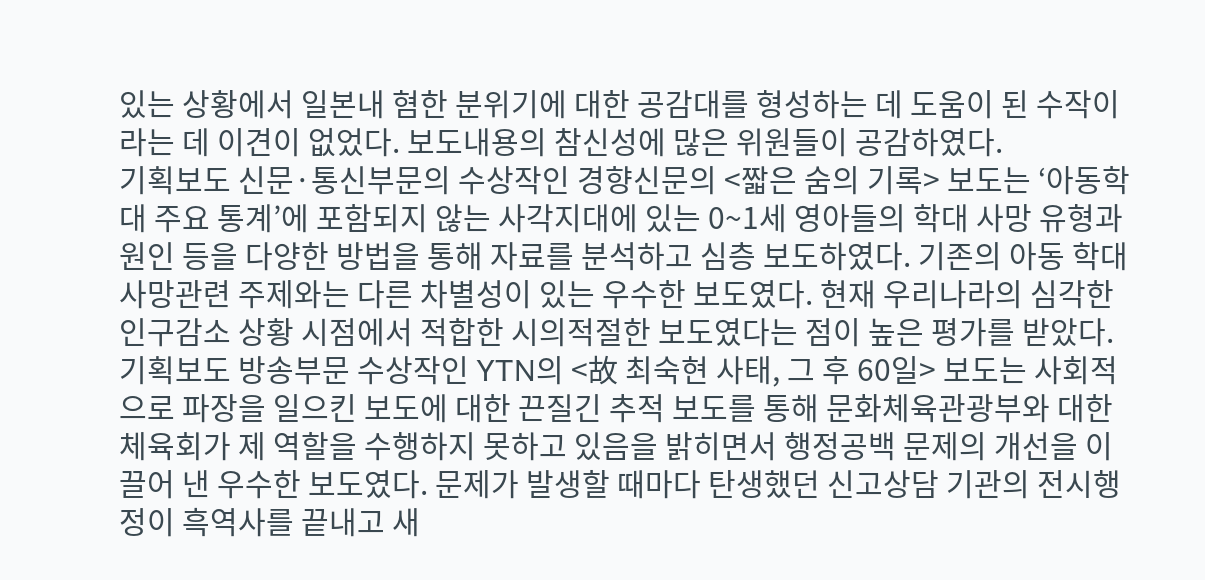있는 상황에서 일본내 혐한 분위기에 대한 공감대를 형성하는 데 도움이 된 수작이라는 데 이견이 없었다. 보도내용의 참신성에 많은 위원들이 공감하였다.
기획보도 신문·통신부문의 수상작인 경향신문의 <짧은 숨의 기록> 보도는 ‘아동학대 주요 통계’에 포함되지 않는 사각지대에 있는 0~1세 영아들의 학대 사망 유형과 원인 등을 다양한 방법을 통해 자료를 분석하고 심층 보도하였다. 기존의 아동 학대 사망관련 주제와는 다른 차별성이 있는 우수한 보도였다. 현재 우리나라의 심각한 인구감소 상황 시점에서 적합한 시의적절한 보도였다는 점이 높은 평가를 받았다.
기획보도 방송부문 수상작인 YTN의 <故 최숙현 사태, 그 후 60일> 보도는 사회적으로 파장을 일으킨 보도에 대한 끈질긴 추적 보도를 통해 문화체육관광부와 대한체육회가 제 역할을 수행하지 못하고 있음을 밝히면서 행정공백 문제의 개선을 이끌어 낸 우수한 보도였다. 문제가 발생할 때마다 탄생했던 신고상담 기관의 전시행정이 흑역사를 끝내고 새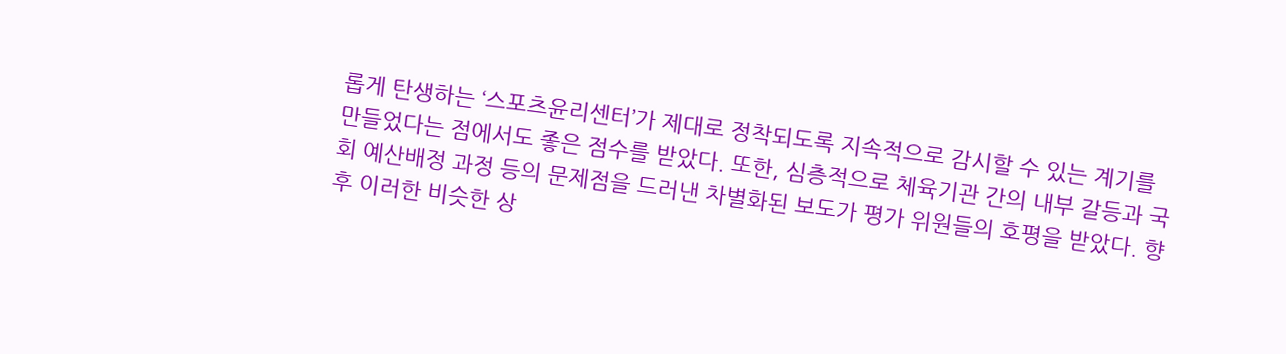롭게 탄생하는 ‘스포츠윤리센터’가 제대로 정착되도록 지속적으로 감시할 수 있는 계기를 만들었다는 점에서도 좋은 점수를 받았다. 또한, 심층적으로 체육기관 간의 내부 갈등과 국회 예산배정 과정 등의 문제점을 드러낸 차별화된 보도가 평가 위원들의 호평을 받았다. 향후 이러한 비슷한 상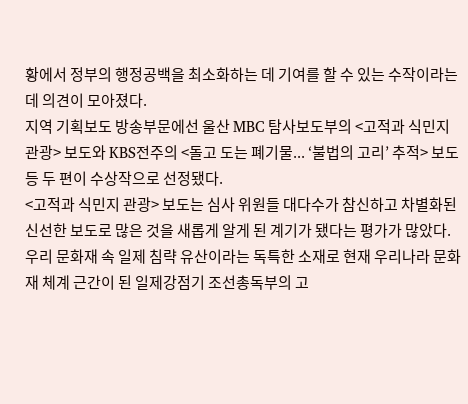황에서 정부의 행정공백을 최소화하는 데 기여를 할 수 있는 수작이라는 데 의견이 모아졌다.
지역 기획보도 방송부문에선 울산 MBC 탐사보도부의 <고적과 식민지 관광> 보도와 KBS전주의 <돌고 도는 폐기물... ‘불법의 고리’ 추적> 보도 등 두 편이 수상작으로 선정됐다.
<고적과 식민지 관광> 보도는 심사 위원들 대다수가 참신하고 차별화된 신선한 보도로 많은 것을 새롭게 알게 된 계기가 됐다는 평가가 많았다. 우리 문화재 속 일제 침략 유산이라는 독특한 소재로 현재 우리나라 문화재 체계 근간이 된 일제강점기 조선총독부의 고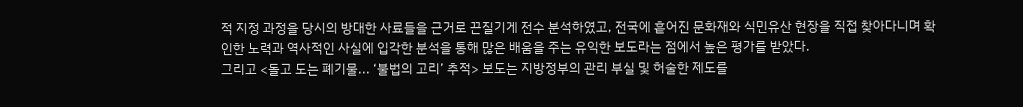적 지정 과정을 당시의 방대한 사료들을 근거로 끈질기게 전수 분석하였고, 전국에 흩어진 문화재와 식민유산 현장을 직접 찾아다니며 확인한 노력과 역사적인 사실에 입각한 분석을 통해 많은 배움을 주는 유익한 보도라는 점에서 높은 평가를 받았다.
그리고 <돌고 도는 폐기물... ‘불법의 고리’ 추적> 보도는 지방정부의 관리 부실 및 허술한 제도를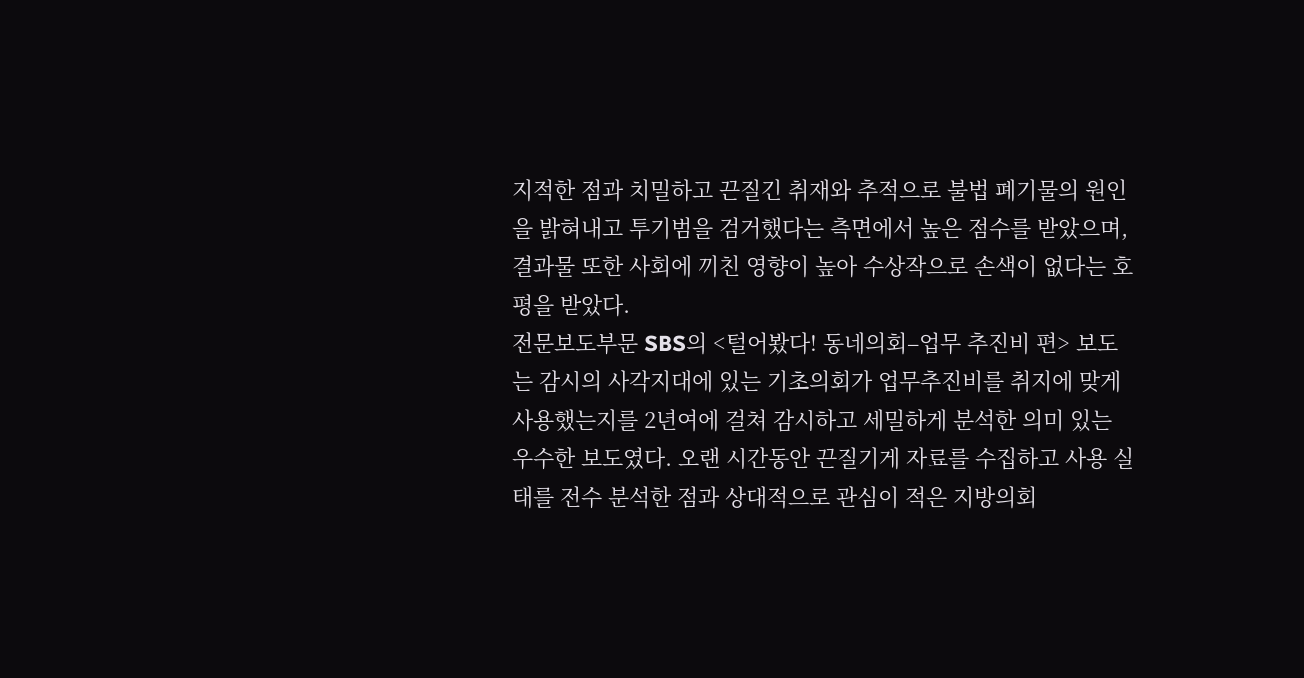지적한 점과 치밀하고 끈질긴 취재와 추적으로 불법 폐기물의 원인을 밝혀내고 투기범을 검거했다는 측면에서 높은 점수를 받았으며, 결과물 또한 사회에 끼친 영향이 높아 수상작으로 손색이 없다는 호평을 받았다.
전문보도부문 SBS의 <털어봤다! 동네의회–업무 추진비 편> 보도는 감시의 사각지대에 있는 기초의회가 업무추진비를 취지에 맞게 사용했는지를 2년여에 걸쳐 감시하고 세밀하게 분석한 의미 있는 우수한 보도였다. 오랜 시간동안 끈질기게 자료를 수집하고 사용 실태를 전수 분석한 점과 상대적으로 관심이 적은 지방의회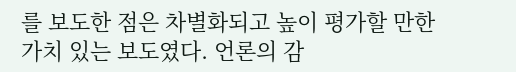를 보도한 점은 차별화되고 높이 평가할 만한 가치 있는 보도였다. 언론의 감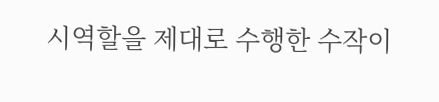시역할을 제대로 수행한 수작이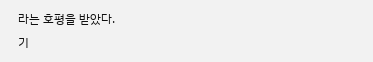라는 호평을 받았다.
기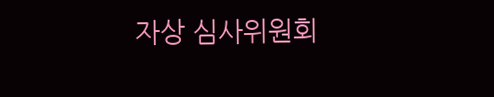자상 심사위원회